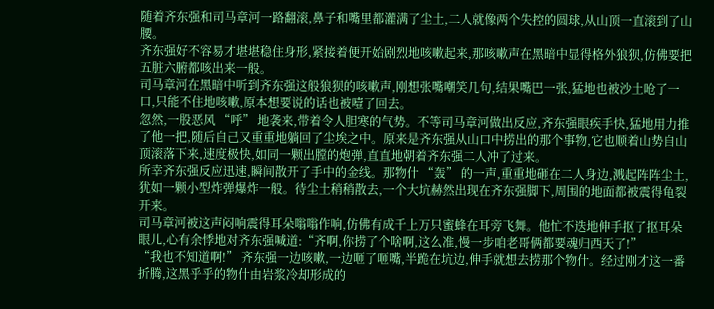随着齐东强和司马章河一路翻滚,鼻子和嘴里都灌满了尘土,二人就像两个失控的圆球,从山顶一直滚到了山腰。
齐东强好不容易才堪堪稳住身形,紧接着便开始剧烈地咳嗽起来,那咳嗽声在黑暗中显得格外狼狈,仿佛要把五脏六腑都咳出来一般。
司马章河在黑暗中听到齐东强这般狼狈的咳嗽声,刚想张嘴嘲笑几句,结果嘴巴一张,猛地也被沙土呛了一口,只能不住地咳嗽,原本想要说的话也被噎了回去。
忽然,一股恶风 “呼” 地袭来,带着令人胆寒的气势。不等司马章河做出反应,齐东强眼疾手快,猛地用力推了他一把,随后自己又重重地躺回了尘埃之中。原来是齐东强从山口中捞出的那个事物,它也顺着山势自山顶滚落下来,速度极快,如同一颗出膛的炮弹,直直地朝着齐东强二人冲了过来。
所幸齐东强反应迅速,瞬间散开了手中的金线。那物什 “轰” 的一声,重重地砸在二人身边,溅起阵阵尘土,犹如一颗小型炸弹爆炸一般。待尘土稍稍散去,一个大坑赫然出现在齐东强脚下,周围的地面都被震得龟裂开来。
司马章河被这声闷响震得耳朵嗡嗡作响,仿佛有成千上万只蜜蜂在耳旁飞舞。他忙不迭地伸手抠了抠耳朵眼儿,心有余悸地对齐东强喊道:“齐啊,你捞了个啥啊,这么准,慢一步咱老哥俩都要魂归西天了!”
“我也不知道啊!” 齐东强一边咳嗽,一边咂了咂嘴,半跪在坑边,伸手就想去捞那个物什。经过刚才这一番折腾,这黑乎乎的物什由岩浆冷却形成的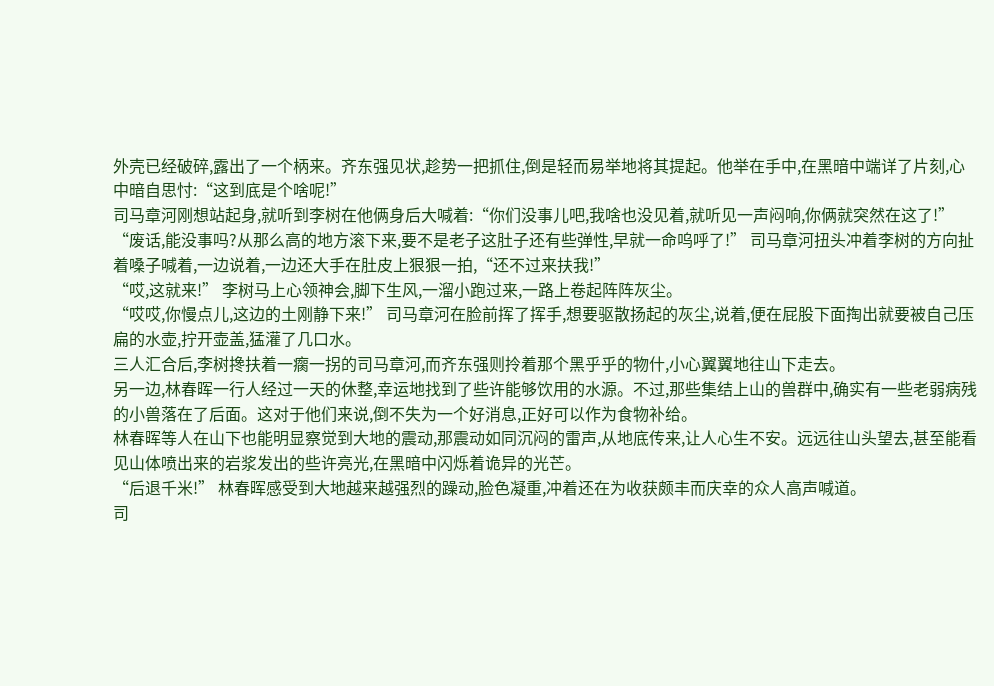外壳已经破碎,露出了一个柄来。齐东强见状,趁势一把抓住,倒是轻而易举地将其提起。他举在手中,在黑暗中端详了片刻,心中暗自思忖:“这到底是个啥呢!”
司马章河刚想站起身,就听到李树在他俩身后大喊着:“你们没事儿吧,我啥也没见着,就听见一声闷响,你俩就突然在这了!”
“废话,能没事吗?从那么高的地方滚下来,要不是老子这肚子还有些弹性,早就一命呜呼了!” 司马章河扭头冲着李树的方向扯着嗓子喊着,一边说着,一边还大手在肚皮上狠狠一拍,“还不过来扶我!”
“哎,这就来!” 李树马上心领神会,脚下生风,一溜小跑过来,一路上卷起阵阵灰尘。
“哎哎,你慢点儿,这边的土刚静下来!” 司马章河在脸前挥了挥手,想要驱散扬起的灰尘,说着,便在屁股下面掏出就要被自己压扁的水壶,拧开壶盖,猛灌了几口水。
三人汇合后,李树搀扶着一瘸一拐的司马章河,而齐东强则拎着那个黑乎乎的物什,小心翼翼地往山下走去。
另一边,林春晖一行人经过一天的休整,幸运地找到了些许能够饮用的水源。不过,那些集结上山的兽群中,确实有一些老弱病残的小兽落在了后面。这对于他们来说,倒不失为一个好消息,正好可以作为食物补给。
林春晖等人在山下也能明显察觉到大地的震动,那震动如同沉闷的雷声,从地底传来,让人心生不安。远远往山头望去,甚至能看见山体喷出来的岩浆发出的些许亮光,在黑暗中闪烁着诡异的光芒。
“后退千米!” 林春晖感受到大地越来越强烈的躁动,脸色凝重,冲着还在为收获颇丰而庆幸的众人高声喊道。
司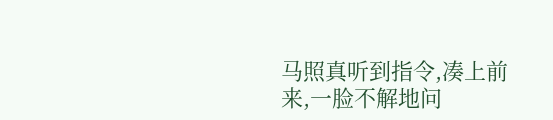马照真听到指令,凑上前来,一脸不解地问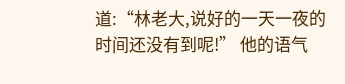道:“林老大,说好的一天一夜的时间还没有到呢!” 他的语气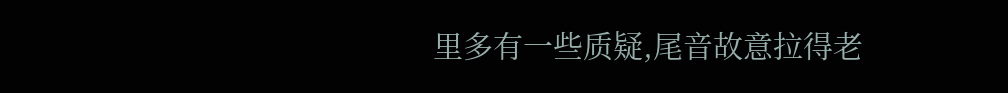里多有一些质疑,尾音故意拉得老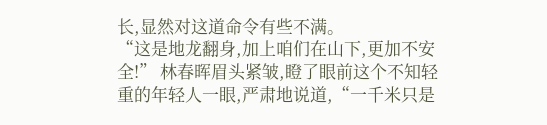长,显然对这道命令有些不满。
“这是地龙翻身,加上咱们在山下,更加不安全!” 林春晖眉头紧皱,瞪了眼前这个不知轻重的年轻人一眼,严肃地说道,“一千米只是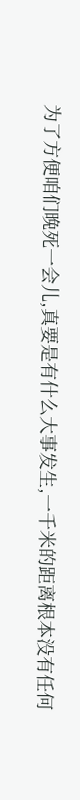为了方便咱们晚死一会儿,真要是有什么大事发生,一千米的距离根本没有任何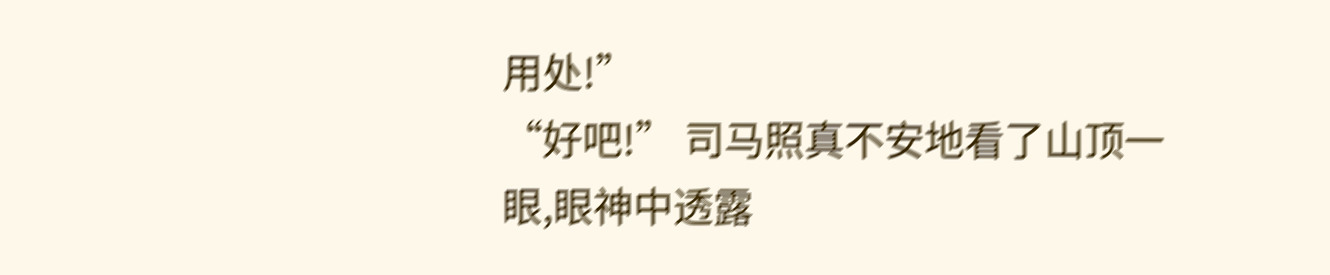用处!”
“好吧!” 司马照真不安地看了山顶一眼,眼神中透露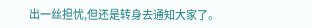出一丝担忧,但还是转身去通知大家了。